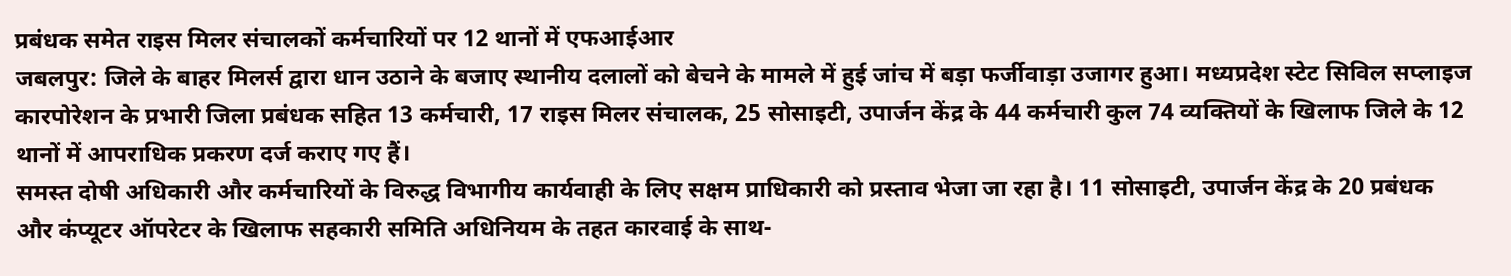प्रबंधक समेत राइस मिलर संचालकों कर्मचारियों पर 12 थानों में एफआईआर
जबलपुर: जिले के बाहर मिलर्स द्वारा धान उठाने के बजाए स्थानीय दलालों को बेचने के मामले में हुई जांच में बड़ा फर्जीवाड़ा उजागर हुआ। मध्यप्रदेश स्टेट सिविल सप्लाइज कारपोरेशन के प्रभारी जिला प्रबंधक सहित 13 कर्मचारी, 17 राइस मिलर संचालक, 25 सोसाइटी, उपार्जन केंद्र के 44 कर्मचारी कुल 74 व्यक्तियों के खिलाफ जिले के 12 थानों में आपराधिक प्रकरण दर्ज कराए गए हैं।
समस्त दोषी अधिकारी और कर्मचारियों के विरुद्ध विभागीय कार्यवाही के लिए सक्षम प्राधिकारी को प्रस्ताव भेजा जा रहा है। 11 सोसाइटी, उपार्जन केंद्र के 20 प्रबंधक और कंप्यूटर ऑपरेटर के खिलाफ सहकारी समिति अधिनियम के तहत कारवाई के साथ-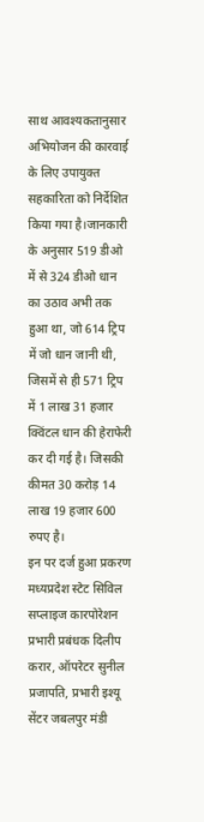साथ आवश्यकतानुसार अभियोजन की कारवाई के लिए उपायुक्त सहकारिता को निर्देशित किया गया है।जानकारी के अनुसार 519 डीओ में से 324 डीओ धान का उठाव अभी तक हुआ था, जो 614 ट्रिप में जो धान जानी थी, जिसमें से ही 571 ट्रिप में 1 लाख 31 हजार क्विंटल धान की हेराफेरी कर दी गई है। जिसकी कीमत 30 करोड़ 14 लाख 19 हजार 600 रुपए है।
इन पर दर्ज हुआ प्रकरण
मध्यप्रदेश स्टेट सिविल सप्लाइज कारपोरेशन प्रभारी प्रबंधक दिलीप करार, ऑपरेटर सुनील प्रजापति, प्रभारी इश्यू सेंटर जबलपुर मंडी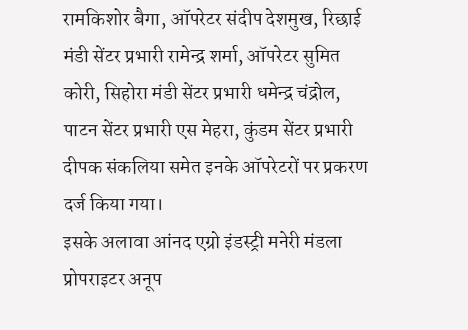रामकिशोर बैगा, ऑपरेटर संदीप देशमुख, रिछाई मंडी सेंटर प्रभारी रामेन्द्र शर्मा, ऑपरेटर सुमित कोरी, सिहोरा मंडी सेंटर प्रभारी धमेन्द्र चंद्रोल, पाटन सेंटर प्रभारी एस मेहरा, कुंडम सेंटर प्रभारी दीपक संकलिया समेत इनके ऑपरेटरों पर प्रकरण दर्ज किया गया।
इसके अलावा आंनद एग्रो इंडस्ट्री मनेरी मंडला प्रोपराइटर अनूप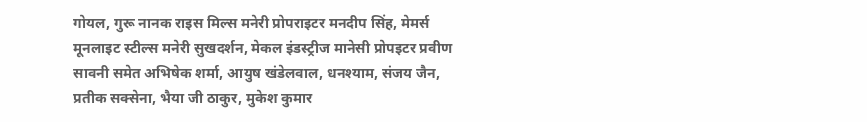गोयल, गुरू नानक राइस मिल्स मनेरी प्रोपराइटर मनदीप सिंह, मेमर्स मूनलाइट स्टील्स मनेरी सुखदर्शन, मेकल इंडस्ट्रीज मानेसी प्रोपइटर प्रवीण सावनी समेत अभिषेक शर्मा, आयुष खंडेलवाल, धनश्याम, संजय जैन, प्रतीक सक्सेना, भैया जी ठाकुर, मुकेश कुमार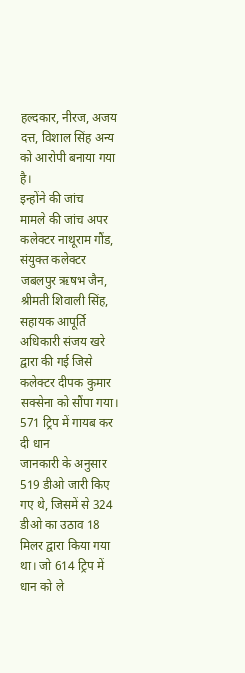हल्दकार, नीरज, अजय दत्त, विशाल सिंह अन्य को आरोपी बनाया गया है।
इन्होंने की जांच
मामले की जांच अपर कलेक्टर नाथूराम गौंड, संयुक्त कलेक्टर जबलपुर ऋषभ जैन, श्रीमती शिवाली सिंह, सहायक आपूर्ति अधिकारी संजय खरे द्वारा की गई जिसे कलेक्टर दीपक कुमार सक्सेना को सौंपा गया।
571 ट्रिप में गायब कर दी धान
जानकारी के अनुसार 519 डीओ जारी किए गए थे, जिसमें से 324 डीओ का उठाव 18 मिलर द्वारा किया गया था। जो 614 ट्रिप में धान को ले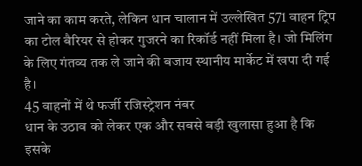जाने का काम करते, लेकिन धान चालान में उल्लेखित 571 वाहन ट्रिप का टोल बैरियर से होकर गुजरने का रिकॉर्ड नहीं मिला है। जो मिलिंग के लिए गंतव्य तक ले जाने की बजाय स्थानीय मार्केट में खपा दी गई है।
45 वाहनों में थे फर्जी रजिस्ट्रेशन नंबर
धान के उठाव को लेकर एक और सबसे बड़ी खुलासा हुआ है कि इसके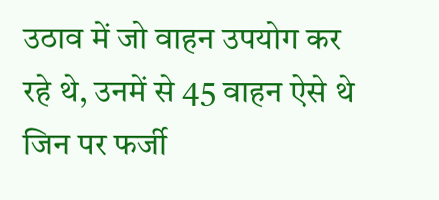उठाव में जो वाहन उपयोग कर रहे थे, उनमें से 45 वाहन ऐसे थे जिन पर फर्जी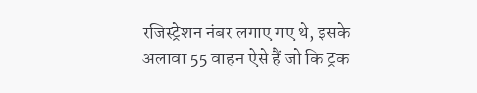रजिस्ट्रेशन नंबर लगाए गए थे, इसके अलावा 55 वाहन ऐसे हैं जो कि ट्रक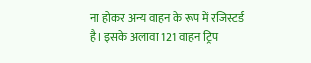ना होकर अन्य वाहन के रूप में रजिस्टर्ड है। इसके अलावा 121 वाहन ट्रिप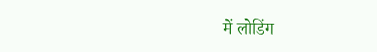में लोडिंग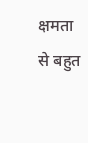क्षमता से बहुत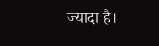ज्यादा है।